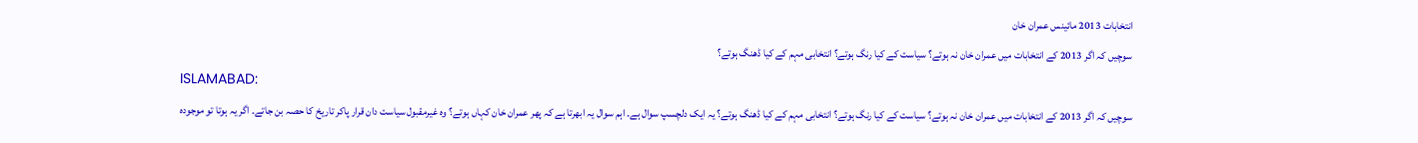انتخابات 2013 مائینس عمران خان
سوچیں کہ اگر 2013 کے انتخابات میں عمران خان نہ ہوتے؟ سیاست کے کیا رنگ ہوتے؟ انتخابی مہم کے کیا ڈھنگ ہوتے؟
ISLAMABAD:
سوچیں کہ اگر 2013 کے انتخابات میں عمران خان نہ ہوتے؟ سیاست کے کیا رنگ ہوتے؟ انتخابی مہم کے کیا ڈھنگ ہوتے؟ یہ ایک دلچسپ سوال ہے۔ اہم سوال یہ ابھرتا ہے کہ پھر عمران خان کہاں ہوتے؟ وہ غیرمقبول سیاست دان قرار پاکر تاریخ کا حصہ بن جاتے۔ اگر یہ ہوتا تو موجودہ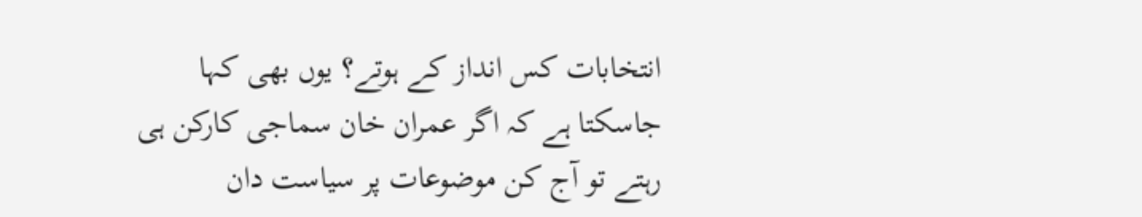انتخابات کس انداز کے ہوتے؟ یوں بھی کہا جاسکتا ہے کہ اگر عمران خان سماجی کارکن ہی رہتے تو آج کن موضوعات پر سیاست دان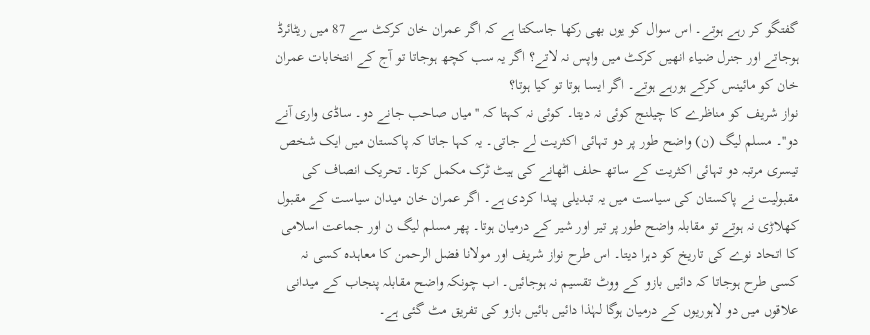گفتگو کر رہے ہوتے۔ اس سوال کو یوں بھی رکھا جاسکتا ہے کہ اگر عمران خان کرکٹ سے 87 میں ریٹائرڈ ہوجاتے اور جنرل ضیاء انھیں کرکٹ میں واپس نہ لاتے؟ اگر یہ سب کچھ ہوجاتا تو آج کے انتخابات عمران خان کو مائینس کرکے ہورہے ہوتے۔ اگر ایسا ہوتا تو کیا ہوتا؟
نواز شریف کو مناظرے کا چیلنج کوئی نہ دیتا۔ کوئی نہ کہتا کہ ''میاں صاحب جانے دو۔ ساڈی واری آنے دو''۔ مسلم لیگ (ن) واضح طور پر دو تہائی اکثریت لے جاتی۔ یہ کہا جاتا کہ پاکستان میں ایک شخص تیسری مرتبہ دو تہائی اکثریت کے ساتھ حلف اٹھانے کی ہیٹ ٹرک مکمل کرتا۔ تحریک انصاف کی مقبولیت نے پاکستان کی سیاست میں یہ تبدیلی پیدا کردی ہے۔ اگر عمران خان میدان سیاست کے مقبول کھلاڑی نہ ہوتے تو مقابلہ واضح طور پر تیر اور شیر کے درمیان ہوتا۔ پھر مسلم لیگ ن اور جماعت اسلامی کا اتحاد نوے کی تاریخ کو دہرا دیتا۔ اس طرح نواز شریف اور مولانا فضل الرحمن کا معاہدہ کسی نہ کسی طرح ہوجاتا کہ دائیں بازو کے ووٹ تقسیم نہ ہوجائیں۔ اب چونکہ واضح مقابلہ پنجاب کے میدانی علاقوں میں دو لاہوریوں کے درمیان ہوگا لہٰذا دائیں بائیں بازو کی تفریق مٹ گئی ہے۔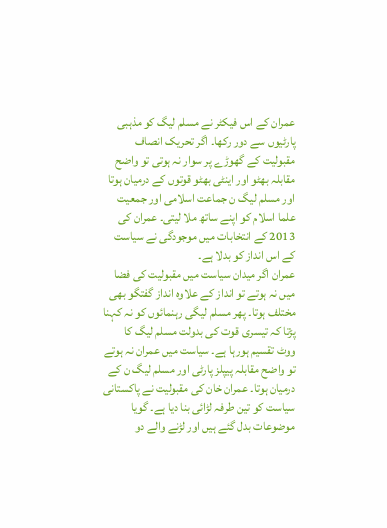عمران کے اس فیکٹر نے مسلم لیگ کو مذہبی پارٹیوں سے دور رکھا۔ اگر تحریک انصاف مقبولیت کے گھوڑے پر سوار نہ ہوتی تو واضح مقابلہ بھٹو اور اینٹی بھٹو قوتوں کے درمیان ہوتا اور مسلم لیگ ن جماعت اسلامی اور جمعیت علما اسلام کو اپنے ساتھ ملا لیتی۔ عمران کی 2013 کے انتخابات میں موجودگی نے سیاست کے اس انداز کو بدلا ہے۔
عمران اگر میدان سیاست میں مقبولیت کی فضا میں نہ ہوتے تو انداز کے علاوہ انداز گفتگو بھی مختلف ہوتا۔ پھر مسلم لیگی رہنمائوں کو نہ کہنا پڑتا کہ تیسری قوت کی بدولت مسلم لیگ کا ووٹ تقسیم ہورہا ہے۔ سیاست میں عمران نہ ہوتے تو واضح مقابلہ پیپلز پارٹی اور مسلم لیگ ن کے درمیان ہوتا۔ عمران خان کی مقبولیت نے پاکستانی سیاست کو تین طرفہ لڑائی بنا دیا ہے۔ گویا موضوعات بدل گئے ہیں اور لڑنے والے دو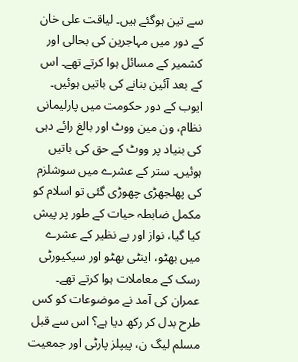سے تین ہوگئے ہیں۔ لیاقت علی خان کے دور میں مہاجرین کی بحالی اور کشمیر کے مسائل ہوا کرتے تھے۔ اس کے بعد آئین بنانے کی باتیں ہوئیں۔ ایوب کے دور حکومت میں پارلیمانی نظام، ون مین ووٹ اور بالغ رائے دہی کی بنیاد پر ووٹ کے حق کی باتیں ہوئیں۔ ستر کے عشرے میں سوشلزم کی پھلجھڑی چھوڑی گئی تو اسلام کو مکمل ضابطہ حیات کے طور پر پیش کیا گیا، نواز اور بے نظیر کے عشرے میں بھٹو، اینٹی بھٹو اور سیکیورٹی رسک کے معاملات ہوا کرتے تھے۔
عمران کی آمد نے موضوعات کو کس طرح بدل کر رکھ دیا ہے؟ اس سے قبل مسلم لیگ ن، پیپلز پارٹی اور جمعیت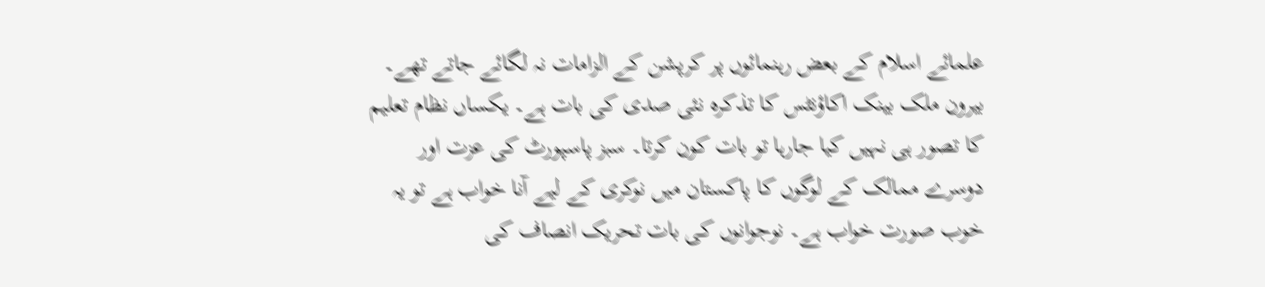علمائے اسلام کے بعض رہنمائوں پر کرپشن کے الزامات نہ لگائے جاتے تھے۔ بیرون ملک بینک اکاؤنٹس کا تذکرہ نئی صدی کی بات ہے۔ یکساں نظام تعلیم کا تصور ہی نہیں کیا جارہا تو بات کون کرتا۔ سبز پاسپورٹ کی عزت اور دوسرے ممالک کے لوگوں کا پاکستان میں نوکری کے لیے آنا خواب ہے تو یہ خوب صورت خواب ہے۔ نوجوانوں کی بات تحریک انصاف کی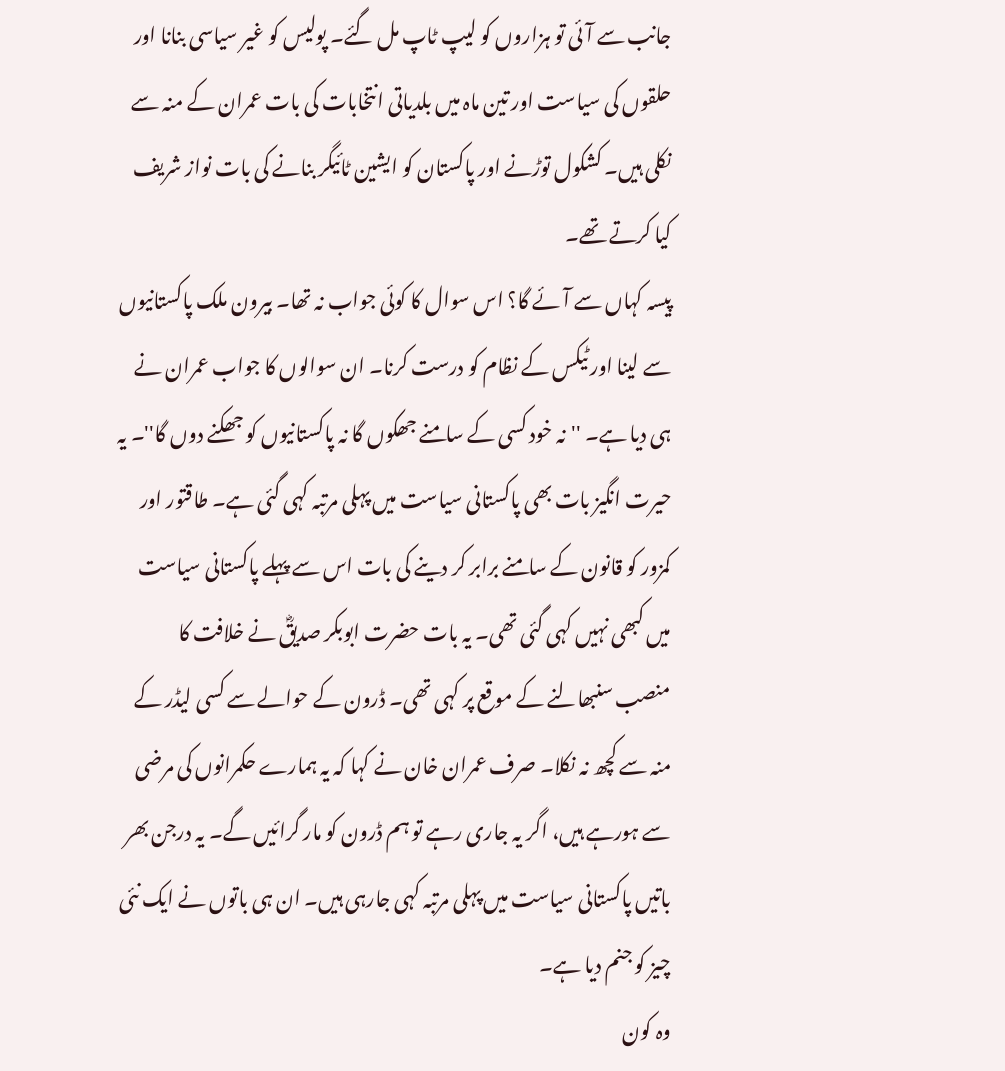جانب سے آئی تو ہزاروں کو لیپ ٹاپ مل گئے۔ پولیس کو غیر سیاسی بنانا اور حلقوں کی سیاست اور تین ماہ میں بلدیاتی انتخابات کی بات عمران کے منہ سے نکلی ہیں۔ کشکول توڑنے اور پاکستان کو ایشین ٹائیگر بنانے کی بات نواز شریف کیا کرتے تھے۔
پیسہ کہاں سے آئے گا؟ اس سوال کا کوئی جواب نہ تھا۔ بیرون ملک پاکستانیوں سے لینا اور ٹیکس کے نظام کو درست کرنا۔ ان سوالوں کا جواب عمران نے ہی دیا ہے۔ ''نہ خود کسی کے سامنے جھکوں گا نہ پاکستانیوں کو جھکنے دوں گا''۔ یہ حیرت انگیز بات بھی پاکستانی سیاست میں پہلی مرتبہ کہی گئی ہے۔ طاقتور اور کمزور کو قانون کے سامنے برابر کر دینے کی بات اس سے پہلے پاکستانی سیاست میں کبھی نہیں کہی گئی تھی۔ یہ بات حضرت ابوبکر صدیقؓ نے خلافت کا منصب سنبھالنے کے موقع پر کہی تھی۔ ڈرون کے حوالے سے کسی لیڈر کے منہ سے کچھ نہ نکلا۔ صرف عمران خان نے کہا کہ یہ ہمارے حکمرانوں کی مرضی سے ہورہے ہیں، اگر یہ جاری رہے تو ہم ڈرون کو مار گرائیں گے۔ یہ درجن بھر باتیں پاکستانی سیاست میں پہلی مرتبہ کہی جارہی ہیں۔ ان ہی باتوں نے ایک نئی چیز کو جنم دیا ہے۔
وہ کون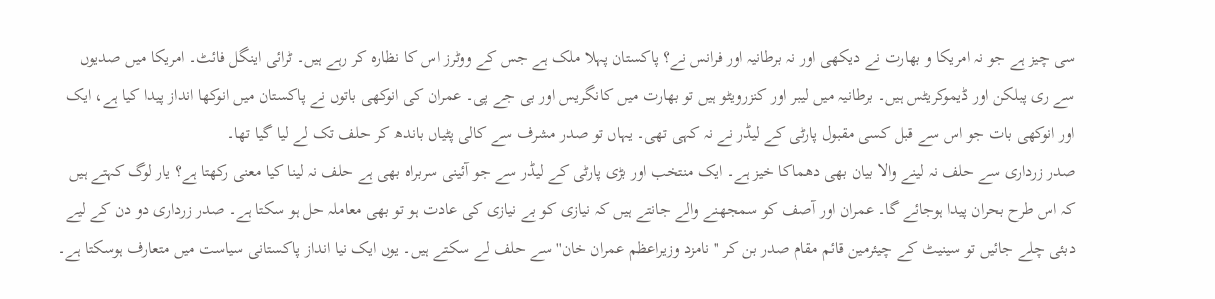سی چیز ہے جو نہ امریکا و بھارت نے دیکھی اور نہ برطانیہ اور فرانس نے؟ پاکستان پہلا ملک ہے جس کے ووٹرز اس کا نظارہ کر رہے ہیں۔ ٹرائی اینگل فائٹ۔ امریکا میں صدیوں سے ری پبلکن اور ڈیموکریٹس ہیں۔ برطانیہ میں لیبر اور کنزرویٹو ہیں تو بھارت میں کانگریس اور بی جے پی۔ عمران کی انوکھی باتوں نے پاکستان میں انوکھا انداز پیدا کیا ہے، ایک اور انوکھی بات جو اس سے قبل کسی مقبول پارٹی کے لیڈر نے نہ کہی تھی۔ یہاں تو صدر مشرف سے کالی پٹیاں باندھ کر حلف تک لے لیا گیا تھا۔
صدر زرداری سے حلف نہ لینے والا بیان بھی دھماکا خیز ہے۔ ایک منتخب اور بڑی پارٹی کے لیڈر سے جو آئینی سربراہ بھی ہے حلف نہ لینا کیا معنی رکھتا ہے؟ یار لوگ کہتے ہیں کہ اس طرح بحران پیدا ہوجائے گا۔ عمران اور آصف کو سمجھنے والے جانتے ہیں کہ نیازی کو بے نیازی کی عادت ہو تو بھی معاملہ حل ہو سکتا ہے۔ صدر زرداری دو دن کے لیے دبئی چلے جائیں تو سینیٹ کے چیئرمین قائم مقام صدر بن کر ''نامزد وزیراعظم عمران خان'' سے حلف لے سکتے ہیں۔ یوں ایک نیا انداز پاکستانی سیاست میں متعارف ہوسکتا ہے۔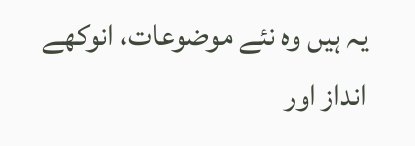یہ ہیں وہ نئے موضوعات، انوکھے انداز اور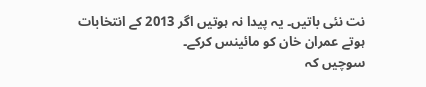نت نئی باتیں۔ یہ پیدا نہ ہوتیں اگر 2013 کے انتخابات ہوتے عمران خان کو مائینس کرکے۔
سوچیں کہ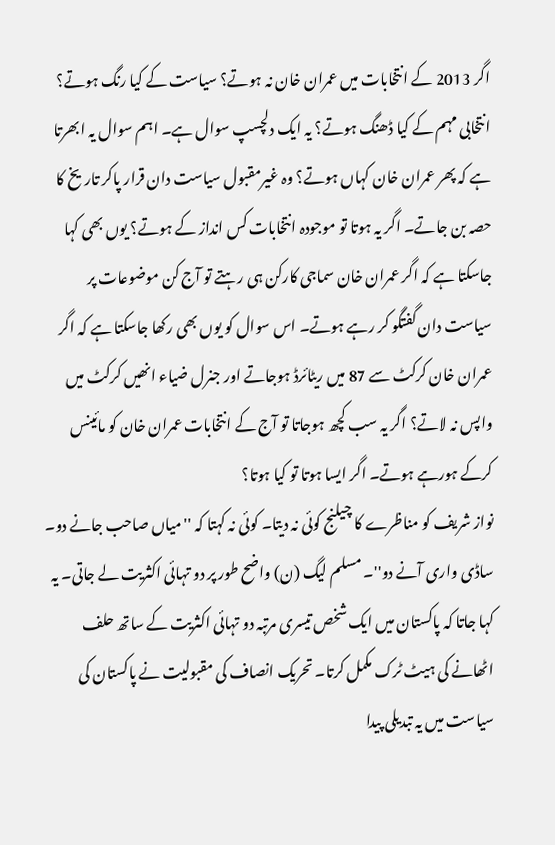اگر 2013 کے انتخابات میں عمران خان نہ ہوتے؟ سیاست کے کیا رنگ ہوتے؟ انتخابی مہم کے کیا ڈھنگ ہوتے؟ یہ ایک دلچسپ سوال ہے۔ اہم سوال یہ ابھرتا ہے کہ پھر عمران خان کہاں ہوتے؟ وہ غیرمقبول سیاست دان قرار پاکر تاریخ کا حصہ بن جاتے۔ اگر یہ ہوتا تو موجودہ انتخابات کس انداز کے ہوتے؟ یوں بھی کہا جاسکتا ہے کہ اگر عمران خان سماجی کارکن ہی رہتے تو آج کن موضوعات پر سیاست دان گفتگو کر رہے ہوتے۔ اس سوال کو یوں بھی رکھا جاسکتا ہے کہ اگر عمران خان کرکٹ سے 87 میں ریٹائرڈ ہوجاتے اور جنرل ضیاء انھیں کرکٹ میں واپس نہ لاتے؟ اگر یہ سب کچھ ہوجاتا تو آج کے انتخابات عمران خان کو مائینس کرکے ہورہے ہوتے۔ اگر ایسا ہوتا تو کیا ہوتا؟
نواز شریف کو مناظرے کا چیلنج کوئی نہ دیتا۔ کوئی نہ کہتا کہ ''میاں صاحب جانے دو۔ ساڈی واری آنے دو''۔ مسلم لیگ (ن) واضح طور پر دو تہائی اکثریت لے جاتی۔ یہ کہا جاتا کہ پاکستان میں ایک شخص تیسری مرتبہ دو تہائی اکثریت کے ساتھ حلف اٹھانے کی ہیٹ ٹرک مکمل کرتا۔ تحریک انصاف کی مقبولیت نے پاکستان کی سیاست میں یہ تبدیلی پیدا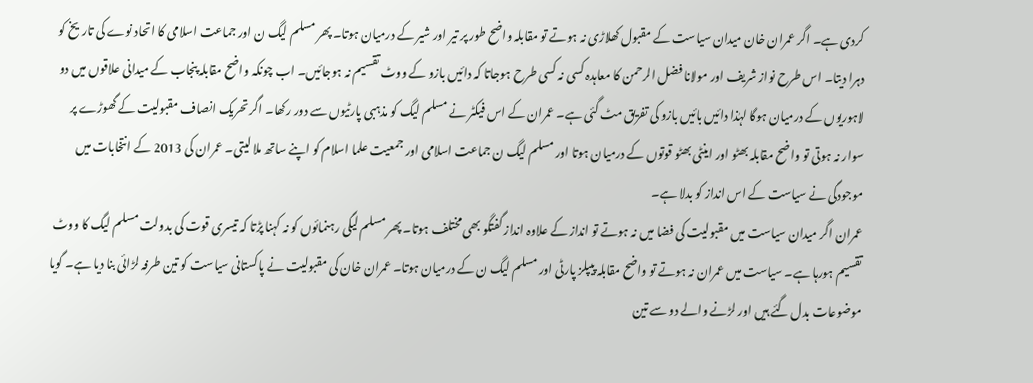کردی ہے۔ اگر عمران خان میدان سیاست کے مقبول کھلاڑی نہ ہوتے تو مقابلہ واضح طور پر تیر اور شیر کے درمیان ہوتا۔ پھر مسلم لیگ ن اور جماعت اسلامی کا اتحاد نوے کی تاریخ کو دہرا دیتا۔ اس طرح نواز شریف اور مولانا فضل الرحمن کا معاہدہ کسی نہ کسی طرح ہوجاتا کہ دائیں بازو کے ووٹ تقسیم نہ ہوجائیں۔ اب چونکہ واضح مقابلہ پنجاب کے میدانی علاقوں میں دو لاہوریوں کے درمیان ہوگا لہٰذا دائیں بائیں بازو کی تفریق مٹ گئی ہے۔ عمران کے اس فیکٹر نے مسلم لیگ کو مذہبی پارٹیوں سے دور رکھا۔ اگر تحریک انصاف مقبولیت کے گھوڑے پر سوار نہ ہوتی تو واضح مقابلہ بھٹو اور اینٹی بھٹو قوتوں کے درمیان ہوتا اور مسلم لیگ ن جماعت اسلامی اور جمعیت علما اسلام کو اپنے ساتھ ملا لیتی۔ عمران کی 2013 کے انتخابات میں موجودگی نے سیاست کے اس انداز کو بدلا ہے۔
عمران اگر میدان سیاست میں مقبولیت کی فضا میں نہ ہوتے تو انداز کے علاوہ انداز گفتگو بھی مختلف ہوتا۔ پھر مسلم لیگی رہنمائوں کو نہ کہنا پڑتا کہ تیسری قوت کی بدولت مسلم لیگ کا ووٹ تقسیم ہورہا ہے۔ سیاست میں عمران نہ ہوتے تو واضح مقابلہ پیپلز پارٹی اور مسلم لیگ ن کے درمیان ہوتا۔ عمران خان کی مقبولیت نے پاکستانی سیاست کو تین طرفہ لڑائی بنا دیا ہے۔ گویا موضوعات بدل گئے ہیں اور لڑنے والے دو سے تین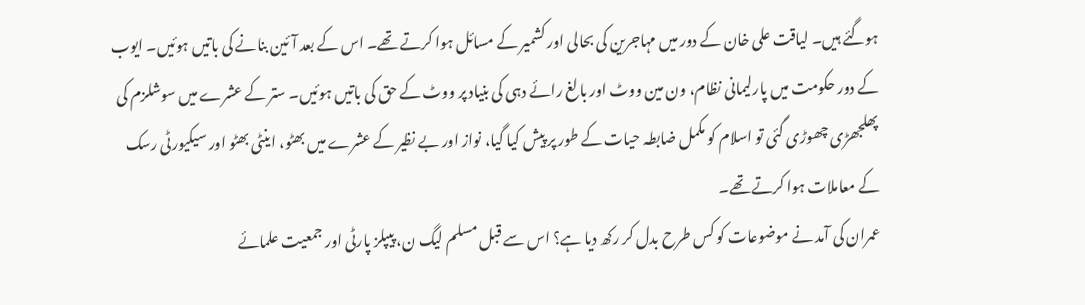ہوگئے ہیں۔ لیاقت علی خان کے دور میں مہاجرین کی بحالی اور کشمیر کے مسائل ہوا کرتے تھے۔ اس کے بعد آئین بنانے کی باتیں ہوئیں۔ ایوب کے دور حکومت میں پارلیمانی نظام، ون مین ووٹ اور بالغ رائے دہی کی بنیاد پر ووٹ کے حق کی باتیں ہوئیں۔ ستر کے عشرے میں سوشلزم کی پھلجھڑی چھوڑی گئی تو اسلام کو مکمل ضابطہ حیات کے طور پر پیش کیا گیا، نواز اور بے نظیر کے عشرے میں بھٹو، اینٹی بھٹو اور سیکیورٹی رسک کے معاملات ہوا کرتے تھے۔
عمران کی آمد نے موضوعات کو کس طرح بدل کر رکھ دیا ہے؟ اس سے قبل مسلم لیگ ن، پیپلز پارٹی اور جمعیت علمائے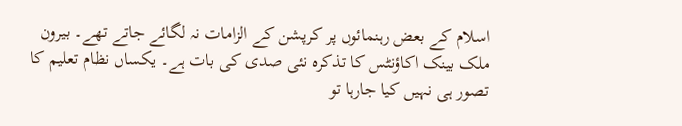اسلام کے بعض رہنمائوں پر کرپشن کے الزامات نہ لگائے جاتے تھے۔ بیرون ملک بینک اکاؤنٹس کا تذکرہ نئی صدی کی بات ہے۔ یکساں نظام تعلیم کا تصور ہی نہیں کیا جارہا تو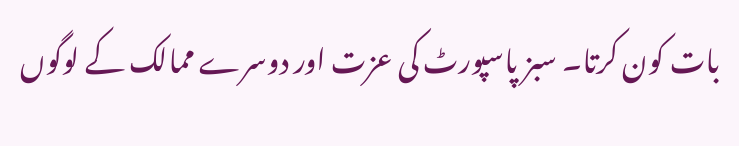بات کون کرتا۔ سبز پاسپورٹ کی عزت اور دوسرے ممالک کے لوگوں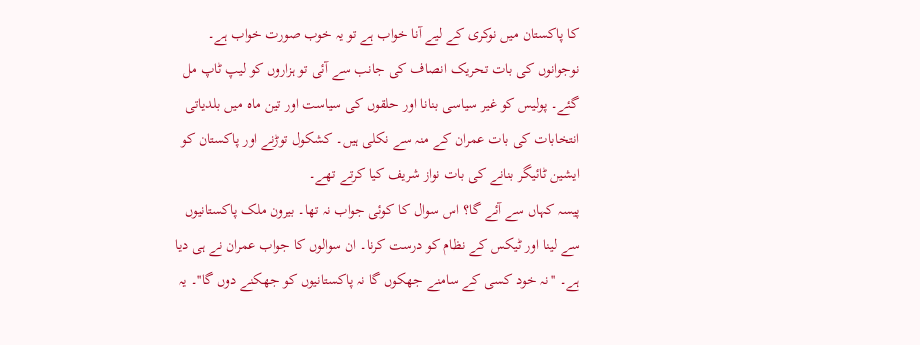کا پاکستان میں نوکری کے لیے آنا خواب ہے تو یہ خوب صورت خواب ہے۔ نوجوانوں کی بات تحریک انصاف کی جانب سے آئی تو ہزاروں کو لیپ ٹاپ مل گئے۔ پولیس کو غیر سیاسی بنانا اور حلقوں کی سیاست اور تین ماہ میں بلدیاتی انتخابات کی بات عمران کے منہ سے نکلی ہیں۔ کشکول توڑنے اور پاکستان کو ایشین ٹائیگر بنانے کی بات نواز شریف کیا کرتے تھے۔
پیسہ کہاں سے آئے گا؟ اس سوال کا کوئی جواب نہ تھا۔ بیرون ملک پاکستانیوں سے لینا اور ٹیکس کے نظام کو درست کرنا۔ ان سوالوں کا جواب عمران نے ہی دیا ہے۔ ''نہ خود کسی کے سامنے جھکوں گا نہ پاکستانیوں کو جھکنے دوں گا''۔ یہ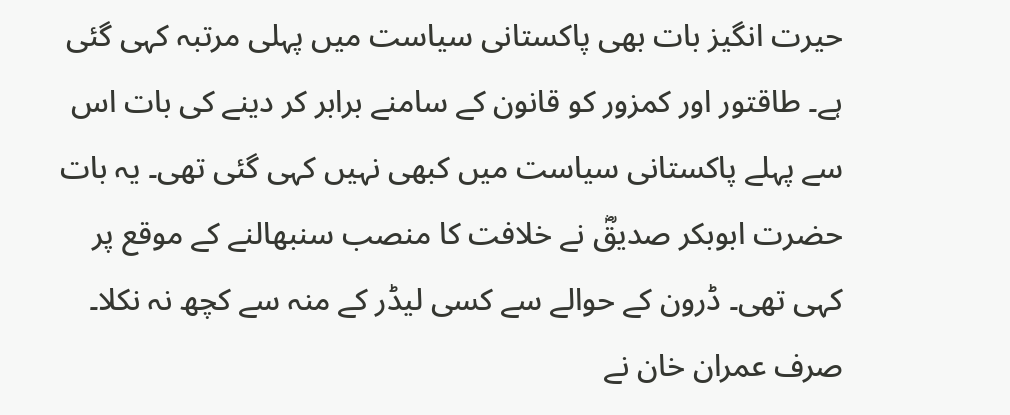حیرت انگیز بات بھی پاکستانی سیاست میں پہلی مرتبہ کہی گئی ہے۔ طاقتور اور کمزور کو قانون کے سامنے برابر کر دینے کی بات اس سے پہلے پاکستانی سیاست میں کبھی نہیں کہی گئی تھی۔ یہ بات حضرت ابوبکر صدیقؓ نے خلافت کا منصب سنبھالنے کے موقع پر کہی تھی۔ ڈرون کے حوالے سے کسی لیڈر کے منہ سے کچھ نہ نکلا۔ صرف عمران خان نے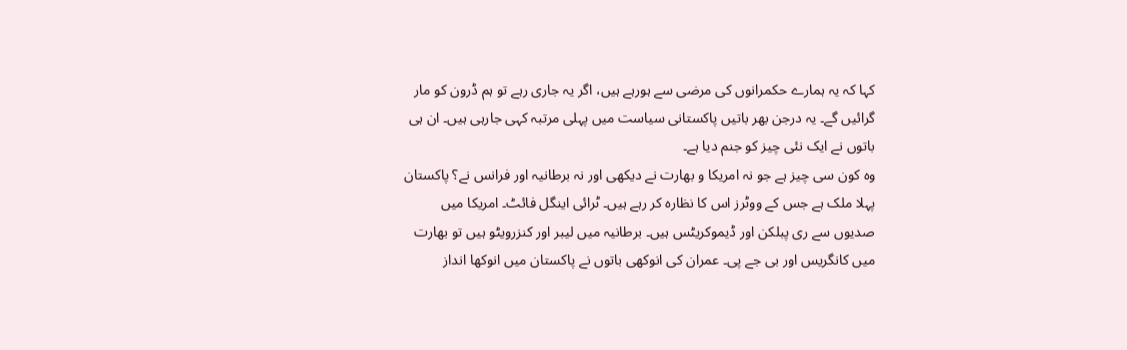کہا کہ یہ ہمارے حکمرانوں کی مرضی سے ہورہے ہیں، اگر یہ جاری رہے تو ہم ڈرون کو مار گرائیں گے۔ یہ درجن بھر باتیں پاکستانی سیاست میں پہلی مرتبہ کہی جارہی ہیں۔ ان ہی باتوں نے ایک نئی چیز کو جنم دیا ہے۔
وہ کون سی چیز ہے جو نہ امریکا و بھارت نے دیکھی اور نہ برطانیہ اور فرانس نے؟ پاکستان پہلا ملک ہے جس کے ووٹرز اس کا نظارہ کر رہے ہیں۔ ٹرائی اینگل فائٹ۔ امریکا میں صدیوں سے ری پبلکن اور ڈیموکریٹس ہیں۔ برطانیہ میں لیبر اور کنزرویٹو ہیں تو بھارت میں کانگریس اور بی جے پی۔ عمران کی انوکھی باتوں نے پاکستان میں انوکھا انداز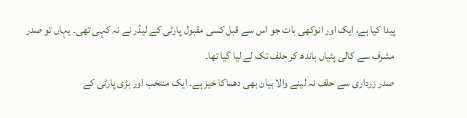پیدا کیا ہے، ایک اور انوکھی بات جو اس سے قبل کسی مقبول پارٹی کے لیڈر نے نہ کہی تھی۔ یہاں تو صدر مشرف سے کالی پٹیاں باندھ کر حلف تک لے لیا گیا تھا۔
صدر زرداری سے حلف نہ لینے والا بیان بھی دھماکا خیز ہے۔ ایک منتخب اور بڑی پارٹی کے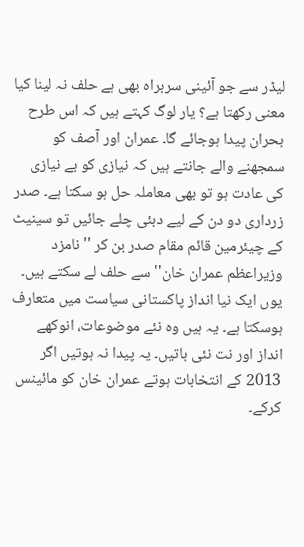لیڈر سے جو آئینی سربراہ بھی ہے حلف نہ لینا کیا معنی رکھتا ہے؟ یار لوگ کہتے ہیں کہ اس طرح بحران پیدا ہوجائے گا۔ عمران اور آصف کو سمجھنے والے جانتے ہیں کہ نیازی کو بے نیازی کی عادت ہو تو بھی معاملہ حل ہو سکتا ہے۔ صدر زرداری دو دن کے لیے دبئی چلے جائیں تو سینیٹ کے چیئرمین قائم مقام صدر بن کر ''نامزد وزیراعظم عمران خان'' سے حلف لے سکتے ہیں۔ یوں ایک نیا انداز پاکستانی سیاست میں متعارف ہوسکتا ہے۔ یہ ہیں وہ نئے موضوعات، انوکھے انداز اور نت نئی باتیں۔ یہ پیدا نہ ہوتیں اگر 2013 کے انتخابات ہوتے عمران خان کو مائینس کرکے۔